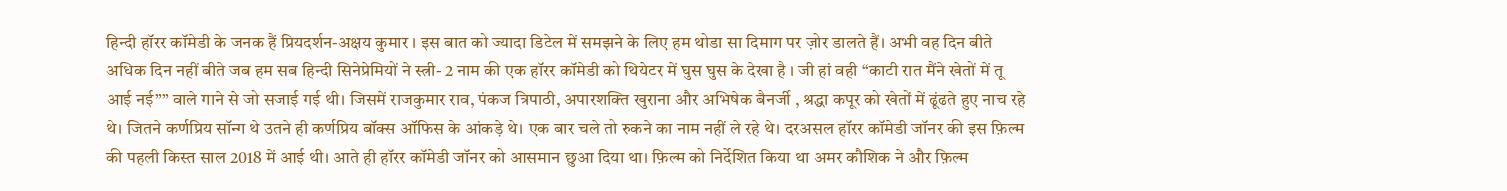हिन्दी हॉरर कॉमेडी के जनक हैं प्रियदर्शन-अक्षय कुमार । इस बात को ज्यादा डिटेल में समझने के लिए हम थोडा सा दिमाग पर ज़ोर डालते हैं। अभी वह दिन बीते अधिक दिन नहीं बीते जब हम सब हिन्दी सिनेप्रेमियों ने स्त्री- 2 नाम की एक हॉरर कॉमेडी को थियेटर में घुस घुस के देखा है । जी हां वही “काटी रात मैंने खेतों में तू आई नई”” वाले गाने से जो सजाई गई थी। जिसमें राजकुमार राव, पंकज त्रिपाठी, अपारशक्ति खुराना और अभिषेक बैनर्जी , श्रद्धा कपूर को खेतों में ढूंढते हुए नाच रहे थे। जितने कर्णप्रिय सॉन्ग थे उतने ही कर्णप्रिय बॉक्स ऑफिस के आंकड़े थे। एक बार चले तो रुकने का नाम नहीं ले रहे थे। दरअसल हॉरर कॉमेडी जॉनर की इस फ़िल्म की पहली किस्त साल 2018 में आई थी। आते ही हॉरर कॉमेडी जॉनर को आसमान छुआ दिया था। फ़िल्म को निर्देशित किया था अमर कौशिक ने और फ़िल्म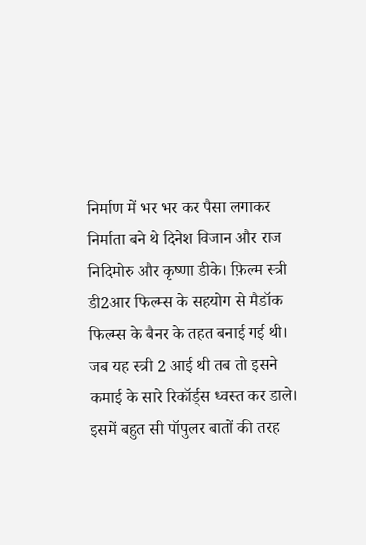निर्माण में भर भर कर पैसा लगाकर निर्माता बने थे दिनेश विजान और राज निदिमोरु और कृष्णा डीके। फ़िल्म स्त्री डी2आर फिल्म्स के सहयोग से मैडॉक फिल्म्स के बैनर के तहत बनाई गई थी। जब यह स्त्री 2 आई थी तब तो इसने कमाई के सारे रिकॉर्ड्स ध्वस्त कर डाले। इसमें बहुत सी पॉपुलर बातों की तरह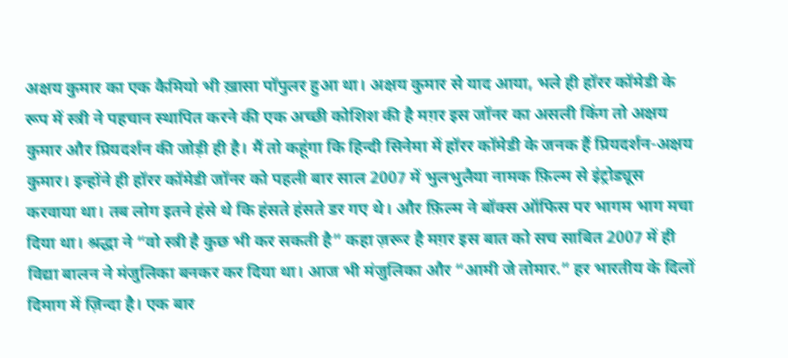अक्षय कुमार का एक कैमियो भी ख़ासा पॉपुलर हुआ था। अक्षय कुमार से याद आया, भले ही हॉरर कॉमेडी के रूप में स्त्री ने पहचान स्थापित करने की एक अच्छी कोशिश की है मग़र इस जॉनर का असली किंग तो अक्षय कुमार और प्रियदर्शन की जोड़ी ही है। मैं तो कहूंगा कि हिन्दी सिनेमा में हॉरर कॉमेडी के जनक हैं प्रियदर्शन-अक्षय कुमार। इन्होंने ही हॉरर कॉमेडी जॉनर को पहली बार साल 2007 में भुलभुलैया नामक फ़िल्म से इंट्रोड्यूस करवाया था। तब लोग इतने हंसे थे कि हंसते हंसते डर गए थे। और फ़िल्म ने बॉक्स ऑफिस पर भागम भाग मचा दिया था। श्रद्धा ने “वो स्त्री है कुछ भी कर सकती है” कहा ज़रूर है मग़र इस बात को सच साबित 2007 में ही विद्या बालन ने मंजुलिका बनकर कर दिया था। आज भी मंजुलिका और “आमी जे तोमार.” हर भारतीय के दिलों दिमाग में ज़िन्दा है। एक बार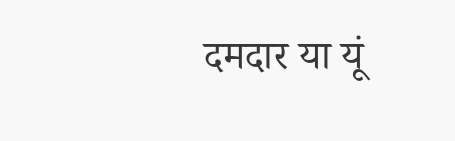दमदार या यूं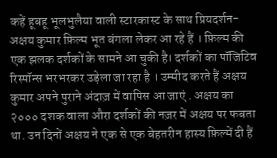कहें हूबहू भूलभुलैया वाली स्टारकास्ट के साथ प्रियदर्शन-अक्षय कुमार फ़िल्म भूत बंगला लेकर आ रहे हैं । फ़िल्म की एक झलक दर्शकों के सामने आ चुकी है। दर्शकों का पॉजिटिव रिस्पॉन्स भरभरकर उड़ेला जा रहा है । उम्मीद करते हैं अक्षय कुमार अपने पुराने अंदाज़ में वापिस आ जाएं . अक्षय का २००० दशक वाला औरा दर्शकों की नज़र में अक्षय पर फबता था. उन दिनों अक्षय ने एक से एक बेहतरीन हास्य फ़िल्में दी हैं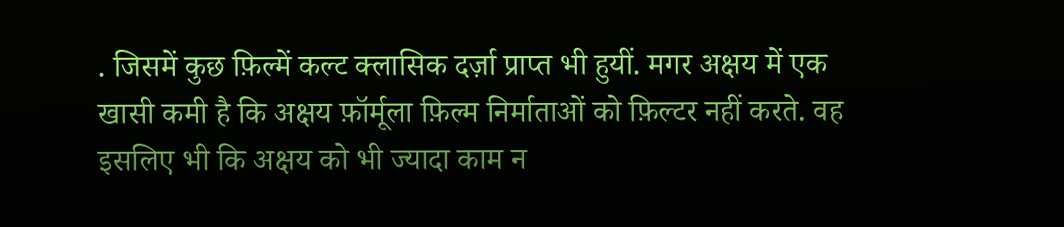. जिसमें कुछ फ़िल्में कल्ट क्लासिक दर्ज़ा प्राप्त भी हुयीं. मगर अक्षय में एक खासी कमी है कि अक्षय फ़ॉर्मूला फ़िल्म निर्माताओं को फ़िल्टर नहीं करते. वह इसलिए भी कि अक्षय को भी ज्यादा काम न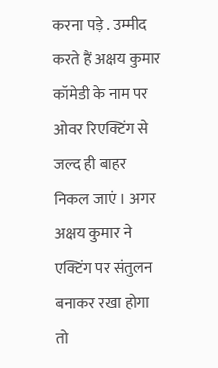करना पड़े . उम्मीद करते हैं अक्षय कुमार कॉमेडी के नाम पर ओवर रिएक्टिंग से जल्द ही बाहर निकल जाएं । अगर अक्षय कुमार ने एक्टिंग पर संतुलन बनाकर रखा होगा तो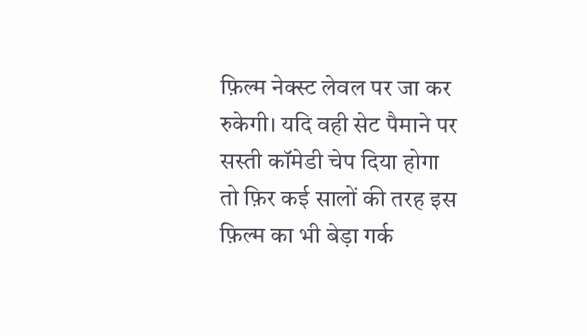फ़िल्म नेक्स्ट लेवल पर जा कर रुकेगी। यदि वही सेट पैमाने पर सस्ती कॉमेडी चेप दिया होगा तो फ़िर कई सालों की तरह इस फ़िल्म का भी बेड़ा गर्क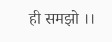ही समझो ।।